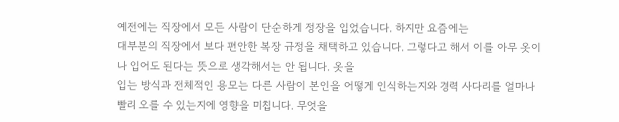예전에는 직장에서 모든 사람이 단순하게 정장을 입었습니다. 하지만 요즘에는
대부분의 직장에서 보다 편안한 복장 규정을 채택하고 있습니다. 그렇다고 해서 이를 아무 옷이나 입어도 된다는 뜻으로 생각해서는 안 됩니다. 옷을
입는 방식과 전체적인 용모는 다른 사람이 본인을 어떻게 인식하는지와 경력 사다리를 얼마나 빨리 오를 수 있는지에 영향을 미칩니다. 무엇을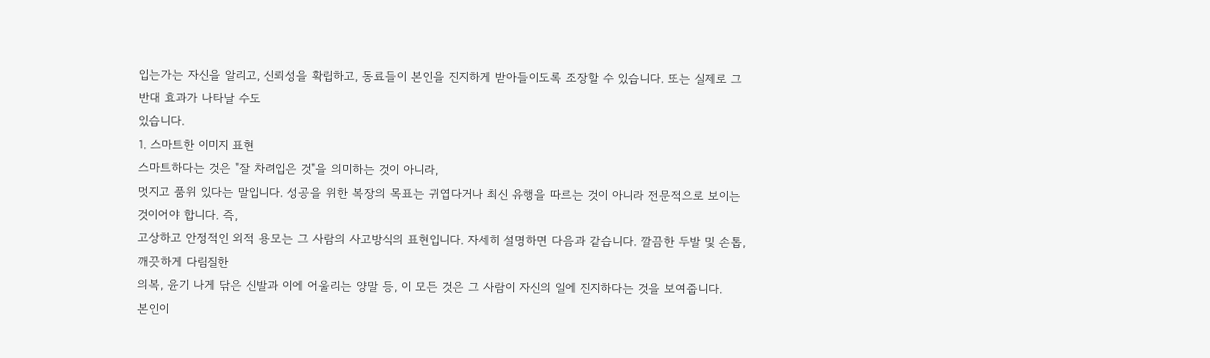입는가는 자신을 알리고, 신뢰성을 확립하고, 동료들이 본인을 진지하게 받아들이도록 조장할 수 있습니다. 또는 실제로 그 반대 효과가 나타날 수도
있습니다.
1. 스마트한 이미지 표현
스마트하다는 것은 "잘 차려입은 것"을 의미하는 것이 아니라,
멋지고 품위 있다는 말입니다. 성공을 위한 복장의 목표는 귀엽다거나 최신 유행을 따르는 것이 아니라 전문적으로 보이는 것이어야 합니다. 즉,
고상하고 안정적인 외적 용모는 그 사람의 사고방식의 표현입니다. 자세히 설명하면 다음과 같습니다. 깔끔한 두발 및 손톱, 깨끗하게 다림질한
의복, 윤기 나게 닦은 신발과 이에 어울리는 양말 등, 이 모든 것은 그 사람이 자신의 일에 진지하다는 것을 보여줍니다.
본인이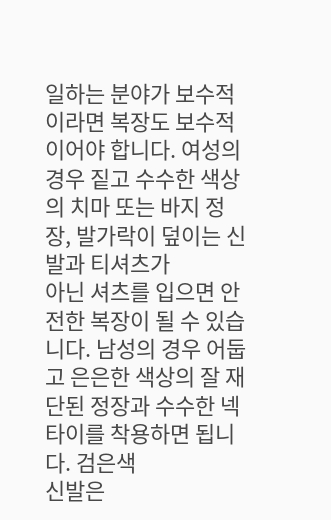일하는 분야가 보수적이라면 복장도 보수적이어야 합니다. 여성의 경우 짙고 수수한 색상의 치마 또는 바지 정장, 발가락이 덮이는 신발과 티셔츠가
아닌 셔츠를 입으면 안전한 복장이 될 수 있습니다. 남성의 경우 어둡고 은은한 색상의 잘 재단된 정장과 수수한 넥타이를 착용하면 됩니다. 검은색
신발은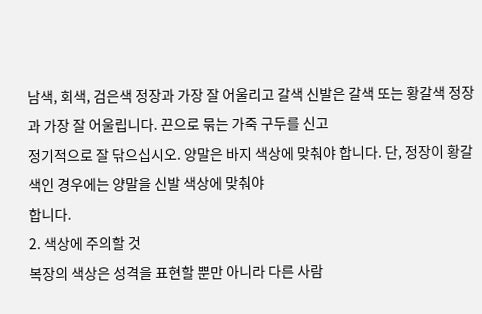남색, 회색, 검은색 정장과 가장 잘 어울리고 갈색 신발은 갈색 또는 황갈색 정장과 가장 잘 어울립니다. 끈으로 묶는 가죽 구두를 신고
정기적으로 잘 닦으십시오. 양말은 바지 색상에 맞춰야 합니다. 단, 정장이 황갈색인 경우에는 양말을 신발 색상에 맞춰야
합니다.
2. 색상에 주의할 것
복장의 색상은 성격을 표현할 뿐만 아니라 다른 사람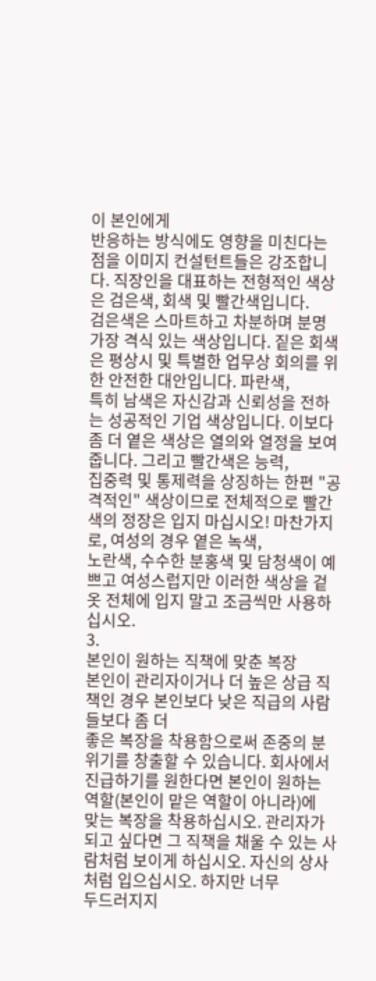이 본인에게
반응하는 방식에도 영향을 미친다는 점을 이미지 컨설턴트들은 강조합니다. 직장인을 대표하는 전형적인 색상은 검은색, 회색 및 빨간색입니다.
검은색은 스마트하고 차분하며 분명 가장 격식 있는 색상입니다. 짙은 회색은 평상시 및 특별한 업무상 회의를 위한 안전한 대안입니다. 파란색,
특히 남색은 자신감과 신뢰성을 전하는 성공적인 기업 색상입니다. 이보다 좀 더 옅은 색상은 열의와 열정을 보여줍니다. 그리고 빨간색은 능력,
집중력 및 통제력을 상징하는 한편 "공격적인" 색상이므로 전체적으로 빨간색의 정장은 입지 마십시오! 마찬가지로, 여성의 경우 옅은 녹색,
노란색, 수수한 분홍색 및 담청색이 예쁘고 여성스럽지만 이러한 색상을 겉옷 전체에 입지 말고 조금씩만 사용하십시오.
3.
본인이 원하는 직책에 맞춘 복장
본인이 관리자이거나 더 높은 상급 직책인 경우 본인보다 낮은 직급의 사람들보다 좀 더
좋은 복장을 착용함으로써 존중의 분위기를 창출할 수 있습니다. 회사에서 진급하기를 원한다면 본인이 원하는 역할(본인이 맡은 역할이 아니라)에
맞는 복장을 착용하십시오. 관리자가 되고 싶다면 그 직책을 채울 수 있는 사람처럼 보이게 하십시오. 자신의 상사처럼 입으십시오. 하지만 너무
두드러지지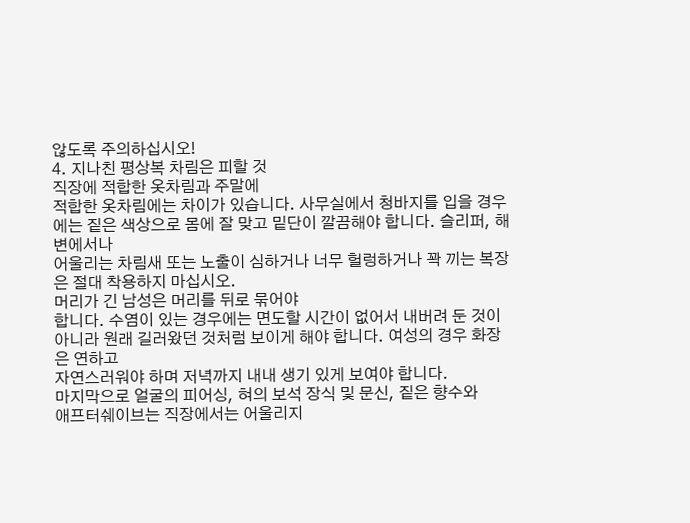않도록 주의하십시오!
4. 지나친 평상복 차림은 피할 것
직장에 적합한 옷차림과 주말에
적합한 옷차림에는 차이가 있습니다. 사무실에서 청바지를 입을 경우에는 짙은 색상으로 몸에 잘 맞고 밑단이 깔끔해야 합니다. 슬리퍼, 해변에서나
어울리는 차림새 또는 노출이 심하거나 너무 헐렁하거나 꽉 끼는 복장은 절대 착용하지 마십시오.
머리가 긴 남성은 머리를 뒤로 묶어야
합니다. 수염이 있는 경우에는 면도할 시간이 없어서 내버려 둔 것이 아니라 원래 길러왔던 것처럼 보이게 해야 합니다. 여성의 경우 화장은 연하고
자연스러워야 하며 저녁까지 내내 생기 있게 보여야 합니다.
마지막으로 얼굴의 피어싱, 혀의 보석 장식 및 문신, 짙은 향수와
애프터쉐이브는 직장에서는 어울리지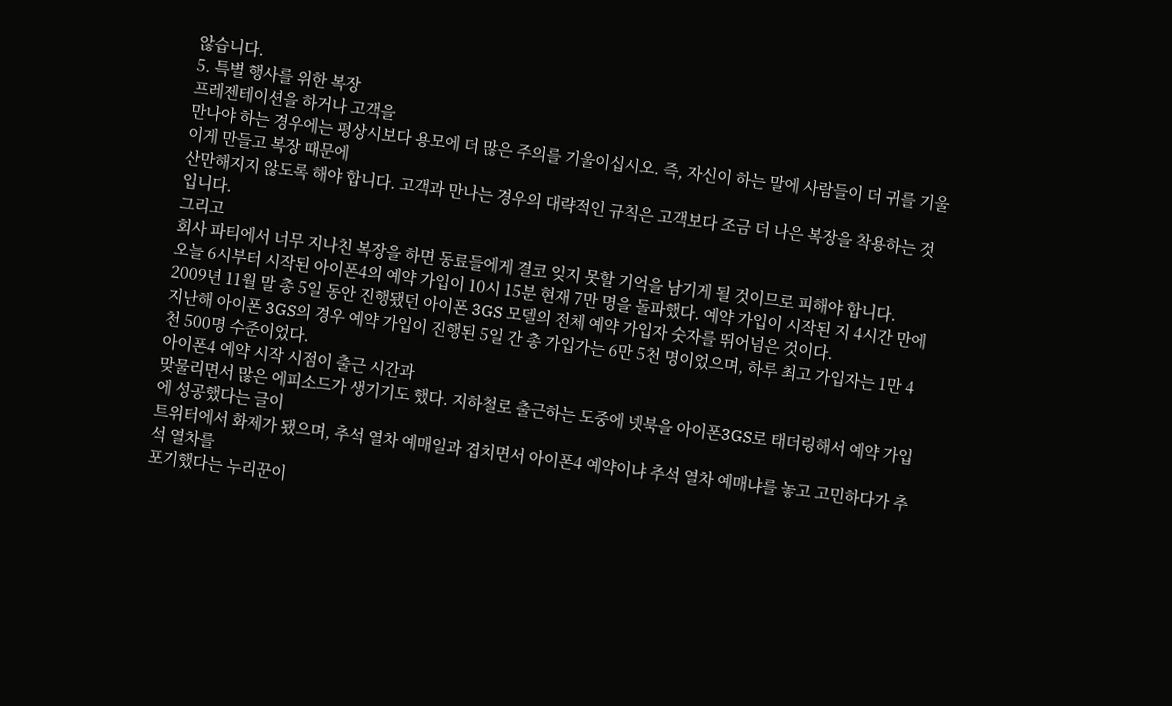않습니다.
5. 특별 행사를 위한 복장
프레젠테이션을 하거나 고객을
만나야 하는 경우에는 평상시보다 용모에 더 많은 주의를 기울이십시오. 즉, 자신이 하는 말에 사람들이 더 귀를 기울이게 만들고 복장 때문에
산만해지지 않도록 해야 합니다. 고객과 만나는 경우의 대략적인 규칙은 고객보다 조금 더 나은 복장을 착용하는 것입니다.
그리고
회사 파티에서 너무 지나친 복장을 하면 동료들에게 결코 잊지 못할 기억을 남기게 될 것이므로 피해야 합니다.
오늘 6시부터 시작된 아이폰4의 예약 가입이 10시 15분 현재 7만 명을 돌파했다. 예약 가입이 시작된 지 4시간 만에 2009년 11월 말 총 5일 동안 진행됐던 아이폰 3GS 모델의 전체 예약 가입자 숫자를 뛰어넘은 것이다.
지난해 아이폰 3GS의 경우 예약 가입이 진행된 5일 간 총 가입가는 6만 5천 명이었으며, 하루 최고 가입자는 1만 4천 500명 수준이었다.
아이폰4 예약 시작 시점이 출근 시간과
맞물리면서 많은 에피소드가 생기기도 했다. 지하철로 출근하는 도중에 넷북을 아이폰3GS로 태더링해서 예약 가입에 성공했다는 글이
트위터에서 화제가 됐으며, 추석 열차 예매일과 겹치면서 아이폰4 예약이냐 추석 열차 예매냐를 놓고 고민하다가 추석 열차를
포기했다는 누리꾼이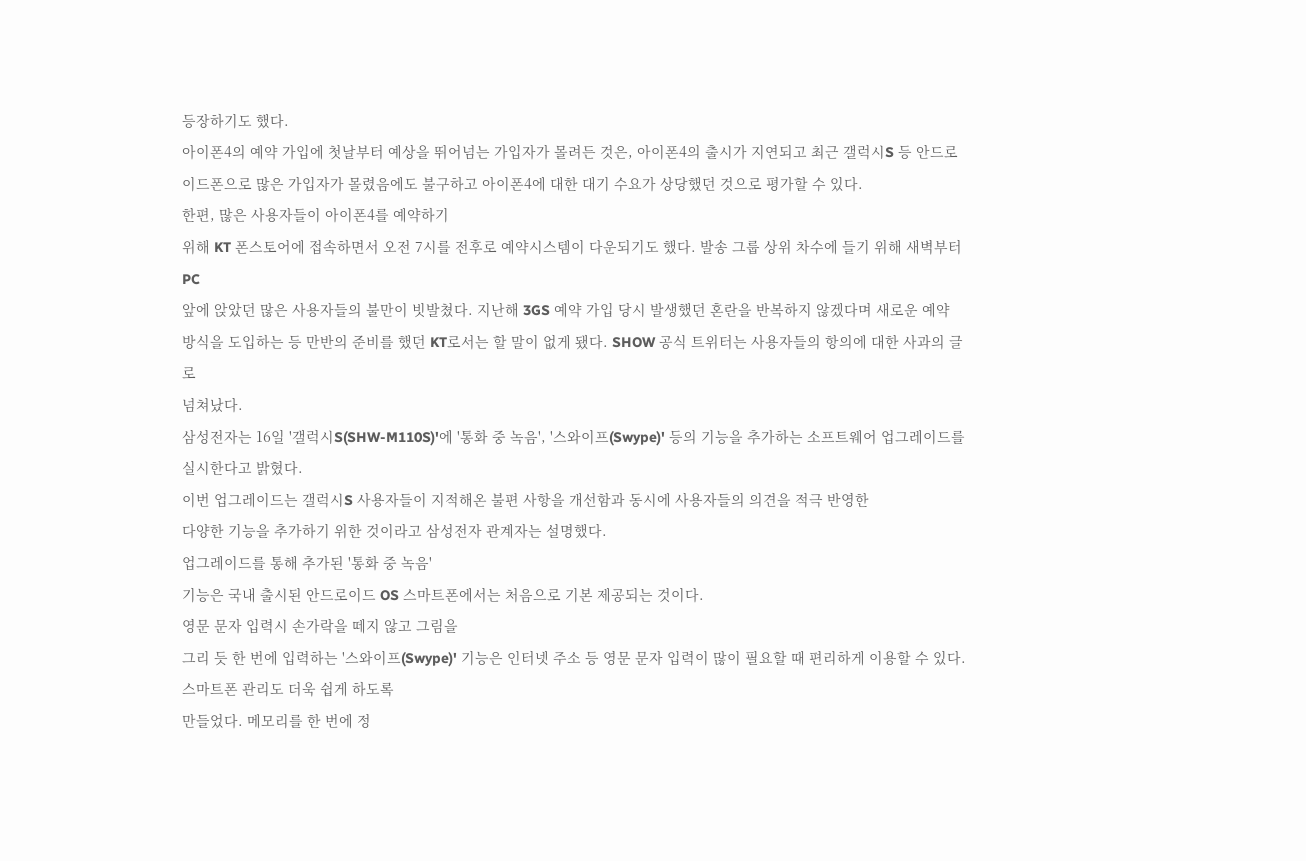등장하기도 했다.
아이폰4의 예약 가입에 첫날부터 예상을 뛰어넘는 가입자가 몰려든 것은, 아이폰4의 출시가 지연되고 최근 갤럭시S 등 안드로이드폰으로 많은 가입자가 몰렸음에도 불구하고 아이폰4에 대한 대기 수요가 상당했던 것으로 평가할 수 있다.
한편, 많은 사용자들이 아이폰4를 예약하기
위해 KT 폰스토어에 접속하면서 오전 7시를 전후로 예약시스템이 다운되기도 했다. 발송 그룹 상위 차수에 들기 위해 새벽부터 PC
앞에 앉았던 많은 사용자들의 불만이 빗발쳤다. 지난해 3GS 예약 가입 당시 발생했던 혼란을 반복하지 않겠다며 새로운 예약
방식을 도입하는 등 만반의 준비를 했던 KT로서는 할 말이 없게 됐다. SHOW 공식 트위터는 사용자들의 항의에 대한 사과의 글로
넘쳐났다.
삼성전자는 16일 '갤럭시S(SHW-M110S)'에 '통화 중 녹음', '스와이프(Swype)' 등의 기능을 추가하는 소프트웨어 업그레이드를
실시한다고 밝혔다.
이번 업그레이드는 갤럭시S 사용자들이 지적해온 불편 사항을 개선함과 동시에 사용자들의 의견을 적극 반영한
다양한 기능을 추가하기 위한 것이라고 삼성전자 관계자는 설명했다.
업그레이드를 통해 추가된 '통화 중 녹음'
기능은 국내 출시된 안드로이드 OS 스마트폰에서는 처음으로 기본 제공되는 것이다.
영문 문자 입력시 손가락을 떼지 않고 그림을
그리 듯 한 번에 입력하는 '스와이프(Swype)' 기능은 인터넷 주소 등 영문 문자 입력이 많이 필요할 때 편리하게 이용할 수 있다.
스마트폰 관리도 더욱 쉽게 하도록
만들었다. 메모리를 한 번에 정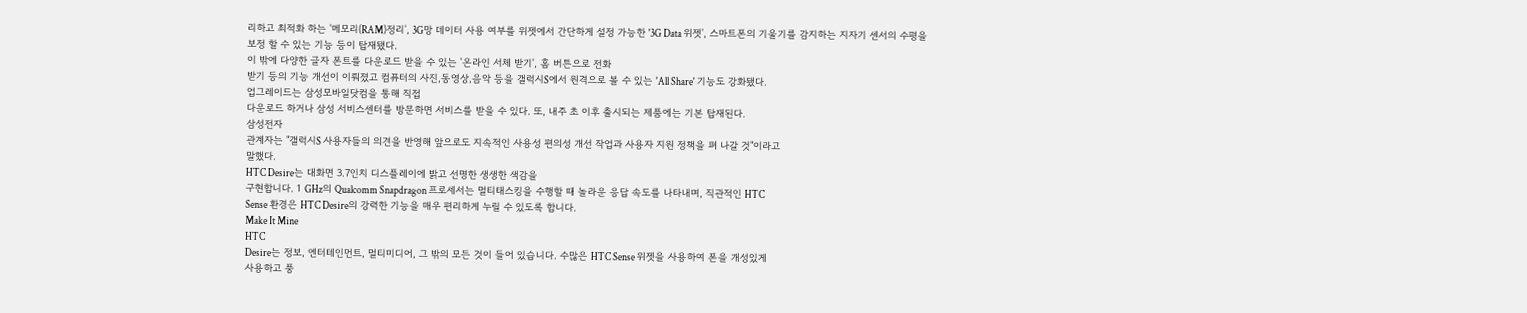리하고 최적화 하는 '메모리(RAM)정리', 3G망 데이터 사용 여부를 위젯에서 간단하게 설정 가능한 '3G Data 위젯', 스마트폰의 기울기를 감지하는 지자기 센서의 수평을
보정 할 수 있는 기능 등이 탑재됐다.
이 밖에 다양한 글자 폰트를 다운로드 받을 수 있는 '온라인 서체 받기', 홈 버튼으로 전화
받기 등의 기능 개선이 이뤄졌고 컴퓨터의 사진,동영상,음악 등을 갤럭시S에서 원격으로 볼 수 있는 'All Share' 기능도 강화됐다.
업그레이드는 삼성모바일닷컴을 통해 직접
다운로드 하거나 삼성 서비스센터를 방문하면 서비스를 받을 수 있다. 또, 내주 초 이후 출시되는 제품에는 기본 탑재된다.
삼성전자
관계자는 "갤럭시S 사용자들의 의견을 반영해 앞으로도 지속적인 사용성 편의성 개선 작업과 사용자 지원 정책을 펴 나갈 것"이라고
말했다.
HTC Desire는 대화면 3.7인치 디스플레이에 밝고 선명한 생생한 색감을
구현합니다. 1 GHz의 Qualcomm Snapdragon 프로세서는 멀티태스킹을 수행할 때 놀라운 응답 속도를 나타내며, 직관적인 HTC
Sense 환경은 HTC Desire의 강력한 기능을 매우 편리하게 누릴 수 있도록 합니다.
Make It Mine
HTC
Desire는 정보, 엔터테인먼트, 멀티미디어, 그 밖의 모든 것이 들어 있습니다. 수많은 HTC Sense 위젯을 사용하여 폰을 개성있게
사용하고 풍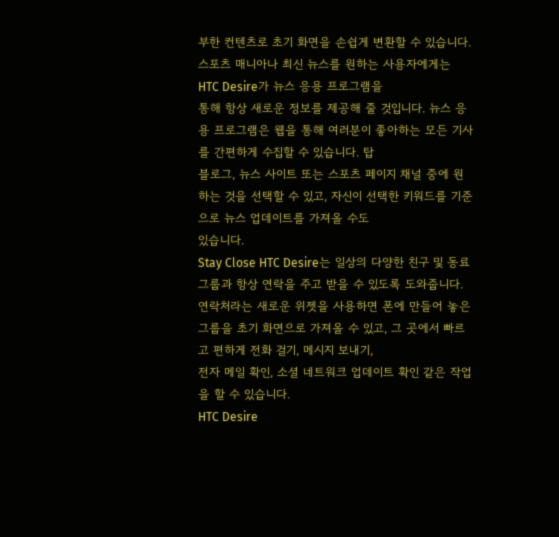부한 컨텐츠로 초기 화면을 손쉽게 변환할 수 있습니다.
스포츠 매니아나 최신 뉴스를 원하는 사용자에게는 HTC Desire가 뉴스 응용 프로그램을
통해 항상 새로운 정보를 제공해 줄 것입니다. 뉴스 응용 프로그램은 웹을 통해 여러분이 좋아하는 모든 기사를 간편하게 수집할 수 있습니다. 탑
블로그, 뉴스 사이트 또는 스포츠 페이지 채널 중에 원하는 것을 선택할 수 있고, 자신이 선택한 키워드를 기준으로 뉴스 업데이트를 가져올 수도
있습니다.
Stay Close HTC Desire는 일상의 다양한 친구 및 동료 그룹과 항상 연락을 주고 받을 수 있도록 도와줍니다.
연락처라는 새로운 위젯을 사용하면 폰에 만들어 놓은 그룹을 초기 화면으로 가져올 수 있고, 그 곳에서 빠르고 편하게 전화 걸기, 메시지 보내기,
전자 메일 확인, 소셜 네트워크 업데이트 확인 같은 작업을 할 수 있습니다.
HTC Desire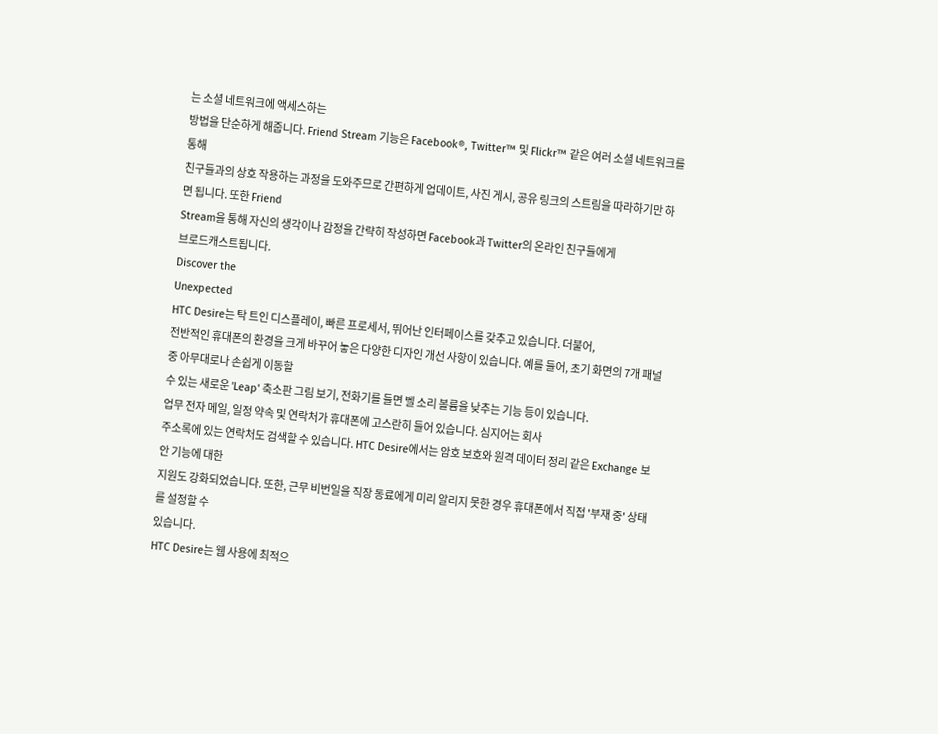는 소셜 네트워크에 액세스하는
방법을 단순하게 해줍니다. Friend Stream 기능은 Facebook®, Twitter™ 및 Flickr™ 같은 여러 소셜 네트워크를 통해
친구들과의 상호 작용하는 과정을 도와주므로 간편하게 업데이트, 사진 게시, 공유 링크의 스트림을 따라하기만 하면 됩니다. 또한 Friend
Stream을 통해 자신의 생각이나 감정을 간략히 작성하면 Facebook과 Twitter의 온라인 친구들에게
브로드캐스트됩니다.
Discover the
Unexpected
HTC Desire는 탁 트인 디스플레이, 빠른 프로세서, 뛰어난 인터페이스를 갖추고 있습니다. 더불어,
전반적인 휴대폰의 환경을 크게 바꾸어 놓은 다양한 디자인 개선 사항이 있습니다. 예를 들어, 초기 화면의 7개 패널 중 아무대로나 손쉽게 이동할
수 있는 새로운 'Leap' 축소판 그림 보기, 전화기를 들면 벨 소리 볼륨을 낮추는 기능 등이 있습니다.
업무 전자 메일, 일정 약속 및 연락처가 휴대폰에 고스란히 들어 있습니다. 심지어는 회사
주소록에 있는 연락처도 검색할 수 있습니다. HTC Desire에서는 암호 보호와 원격 데이터 정리 같은 Exchange 보안 기능에 대한
지원도 강화되었습니다. 또한, 근무 비번일을 직장 동료에게 미리 알리지 못한 경우 휴대폰에서 직접 '부재 중' 상태를 설정할 수
있습니다.
HTC Desire는 웹 사용에 최적으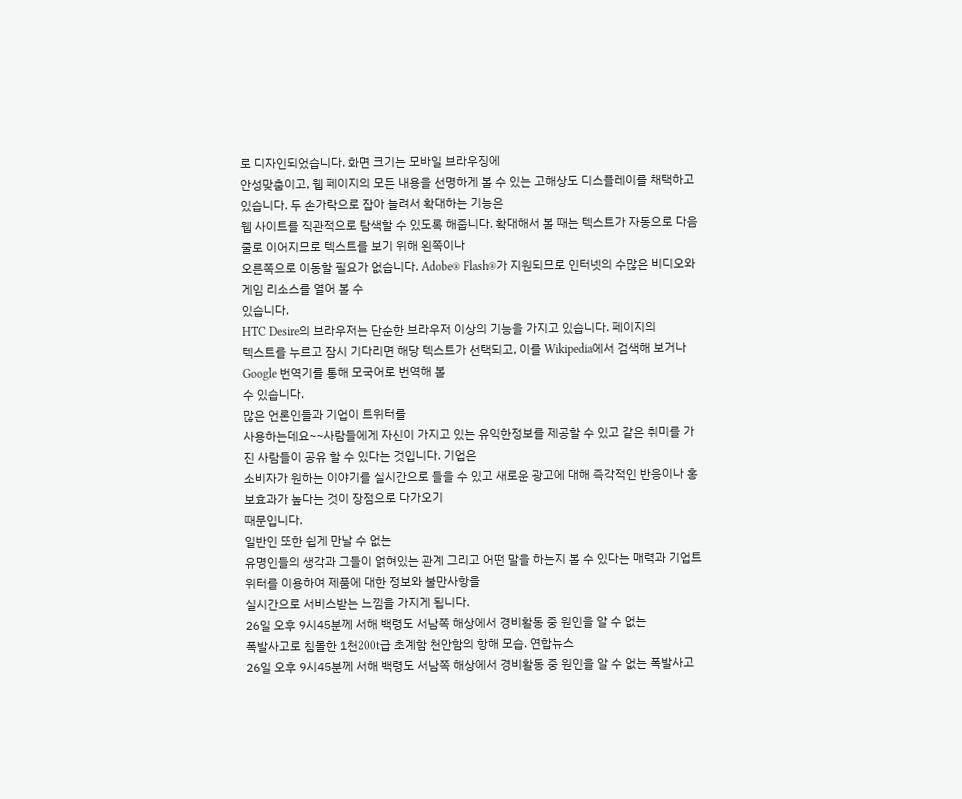로 디자인되었습니다. 화면 크기는 모바일 브라우징에
안성맞춤이고, 웹 페이지의 모든 내용을 선명하게 볼 수 있는 고해상도 디스플레이를 채택하고 있습니다. 두 손가락으로 잡아 늘려서 확대하는 기능은
웹 사이트를 직관적으로 탐색할 수 있도록 해줍니다. 확대해서 볼 때는 텍스트가 자동으로 다음 줄로 이어지므로 텍스트를 보기 위해 왼쪽이나
오른쪽으로 이동할 필요가 없습니다. Adobe® Flash®가 지원되므로 인터넷의 수많은 비디오와 게임 리소스를 열어 볼 수
있습니다.
HTC Desire의 브라우저는 단순한 브라우저 이상의 기능을 가지고 있습니다. 페이지의
텍스트를 누르고 잠시 기다리면 해당 텍스트가 선택되고, 이를 Wikipedia에서 검색해 보거나 Google 번역기를 통해 모국어로 번역해 볼
수 있습니다.
많은 언론인들과 기업이 트위터를
사용하는데요~~사람들에게 자신이 가지고 있는 유익한정보를 제공할 수 있고 같은 취미를 가진 사람들이 공유 할 수 있다는 것입니다. 기업은
소비자가 원하는 이야기를 실시간으로 들을 수 있고 새로운 광고에 대해 즉각적인 반응이나 홍보효과가 높다는 것이 장점으로 다가오기
때문입니다.
일반인 또한 쉽게 만날 수 없는
유명인들의 생각과 그들이 얽혀있는 관계 그리고 어떤 말을 하는지 볼 수 있다는 매력과 기업트위터를 이용하여 제품에 대한 정보와 불만사항을
실시간으로 서비스받는 느낌을 가지게 됩니다.
26일 오후 9시45분께 서해 백령도 서남쪽 해상에서 경비활동 중 원인을 알 수 없는
폭발사고로 침몰한 1천200t급 초계함 천안함의 항해 모습. 연합뉴스
26일 오후 9시45분께 서해 백령도 서남쪽 해상에서 경비활동 중 원인을 알 수 없는 폭발사고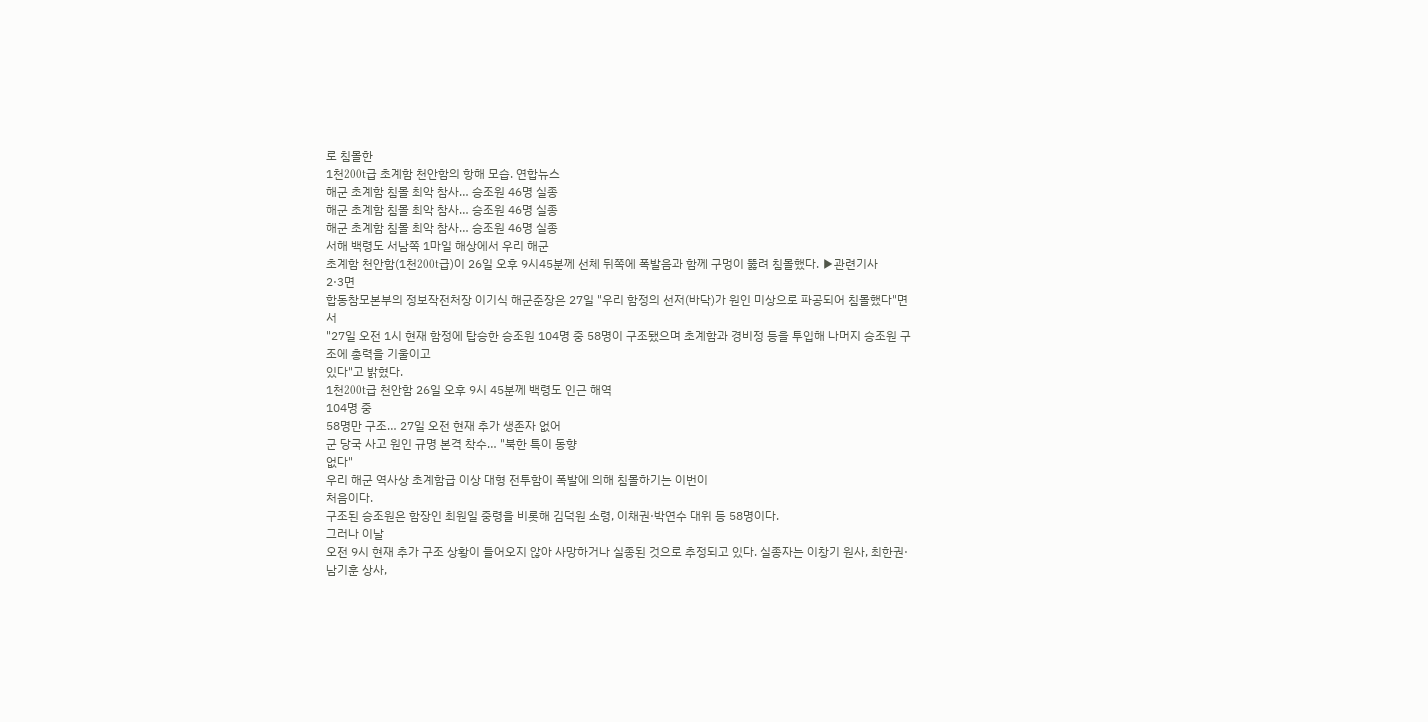로 침몰한
1천200t급 초계함 천안함의 항해 모습. 연합뉴스
해군 초계함 침몰 최악 참사… 승조원 46명 실종
해군 초계함 침몰 최악 참사… 승조원 46명 실종
해군 초계함 침몰 최악 참사… 승조원 46명 실종
서해 백령도 서남쪽 1마일 해상에서 우리 해군
초계함 천안함(1천200t급)이 26일 오후 9시45분께 선체 뒤쪽에 폭발음과 함께 구멍이 뚫려 침몰했다. ▶관련기사
2·3면
합동참모본부의 정보작전처장 이기식 해군준장은 27일 "우리 함정의 선저(바닥)가 원인 미상으로 파공되어 침몰했다"면서
"27일 오전 1시 현재 함정에 탑승한 승조원 104명 중 58명이 구조됐으며 초계함과 경비정 등을 투입해 나머지 승조원 구조에 총력을 기울이고
있다"고 밝혔다.
1천200t급 천안함 26일 오후 9시 45분께 백령도 인근 해역
104명 중
58명만 구조… 27일 오전 현재 추가 생존자 없어
군 당국 사고 원인 규명 본격 착수… "북한 특이 동향
없다"
우리 해군 역사상 초계함급 이상 대형 전투함이 폭발에 의해 침몰하기는 이번이
처음이다.
구조된 승조원은 함장인 최원일 중령을 비롯해 김덕원 소령, 이채권·박연수 대위 등 58명이다.
그러나 이날
오전 9시 현재 추가 구조 상황이 들어오지 않아 사망하거나 실종된 것으로 추정되고 있다. 실종자는 이창기 원사, 최한권·남기훈 상사,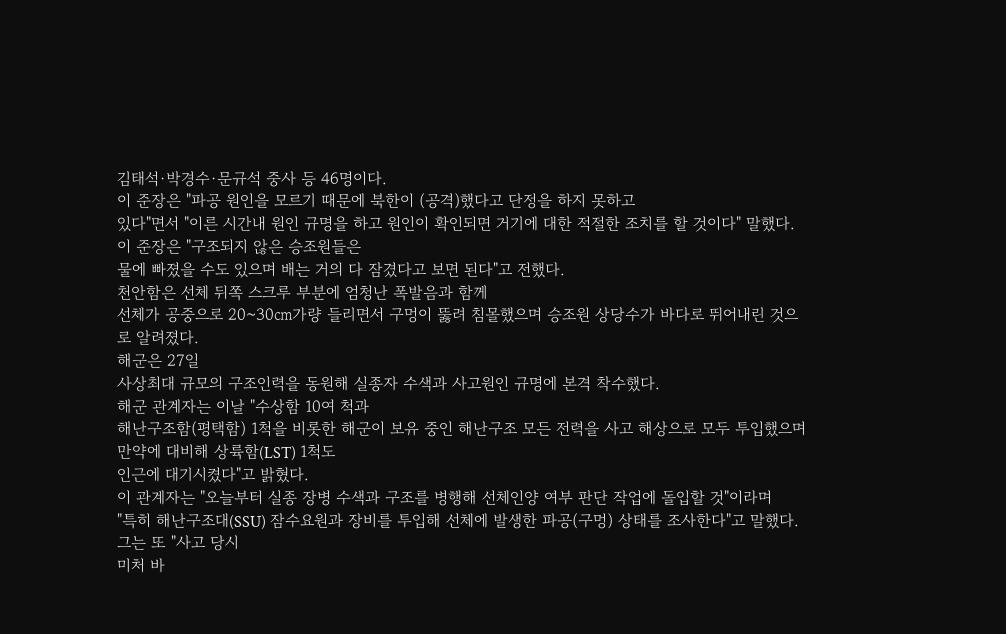김태석·박경수·문규석 중사 등 46명이다.
이 준장은 "파공 원인을 모르기 때문에 북한이 (공격)했다고 단정을 하지 못하고
있다"면서 "이른 시간내 원인 규명을 하고 원인이 확인되면 거기에 대한 적절한 조치를 할 것이다" 말했다. 이 준장은 "구조되지 않은 승조원들은
물에 빠졌을 수도 있으며 배는 거의 다 잠겼다고 보면 된다"고 전했다.
천안함은 선체 뒤쪽 스크루 부분에 엄청난 폭발음과 함께
선체가 공중으로 20~30㎝가량 들리면서 구멍이 뚫려 침몰했으며 승조원 상당수가 바다로 뛰어내린 것으로 알려졌다.
해군은 27일
사상최대 규모의 구조인력을 동원해 실종자 수색과 사고원인 규명에 본격 착수했다.
해군 관계자는 이날 "수상함 10여 척과
해난구조함(평택함) 1척을 비롯한 해군이 보유 중인 해난구조 모든 전력을 사고 해상으로 모두 투입했으며 만약에 대비해 상륙함(LST) 1척도
인근에 대기시켰다"고 밝혔다.
이 관계자는 "오늘부터 실종 장병 수색과 구조를 병행해 선체인양 여부 판단 작업에 돌입할 것"이라며
"특히 해난구조대(SSU) 잠수요원과 장비를 투입해 선체에 발생한 파공(구멍) 상태를 조사한다"고 말했다.
그는 또 "사고 당시
미처 바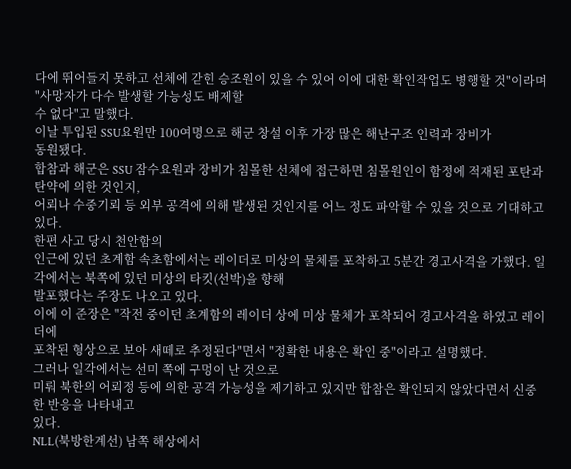다에 뛰어들지 못하고 선체에 갇힌 승조원이 있을 수 있어 이에 대한 확인작업도 병행할 것"이라며 "사망자가 다수 발생할 가능성도 배제할
수 없다"고 말했다.
이날 투입된 SSU요원만 100여명으로 해군 창설 이후 가장 많은 해난구조 인력과 장비가
동원됐다.
합참과 해군은 SSU 잠수요원과 장비가 침몰한 선체에 접근하면 침몰원인이 함정에 적재된 포탄과 탄약에 의한 것인지,
어뢰나 수중기뢰 등 외부 공격에 의해 발생된 것인지를 어느 정도 파악할 수 있을 것으로 기대하고 있다.
한편 사고 당시 천안함의
인근에 있던 초계함 속초함에서는 레이더로 미상의 물체를 포착하고 5분간 경고사격을 가했다. 일각에서는 북쪽에 있던 미상의 타킷(선박)을 향해
발포했다는 주장도 나오고 있다.
이에 이 준장은 "작전 중이던 초계함의 레이더 상에 미상 물체가 포착되어 경고사격을 하였고 레이더에
포착된 형상으로 보아 새떼로 추정된다"면서 "정확한 내용은 확인 중"이라고 설명했다.
그러나 일각에서는 선미 쪽에 구멍이 난 것으로
미뤄 북한의 어뢰정 등에 의한 공격 가능성을 제기하고 있지만 합참은 확인되지 않았다면서 신중한 반응을 나타내고
있다.
NLL(북방한계선) 남쪽 해상에서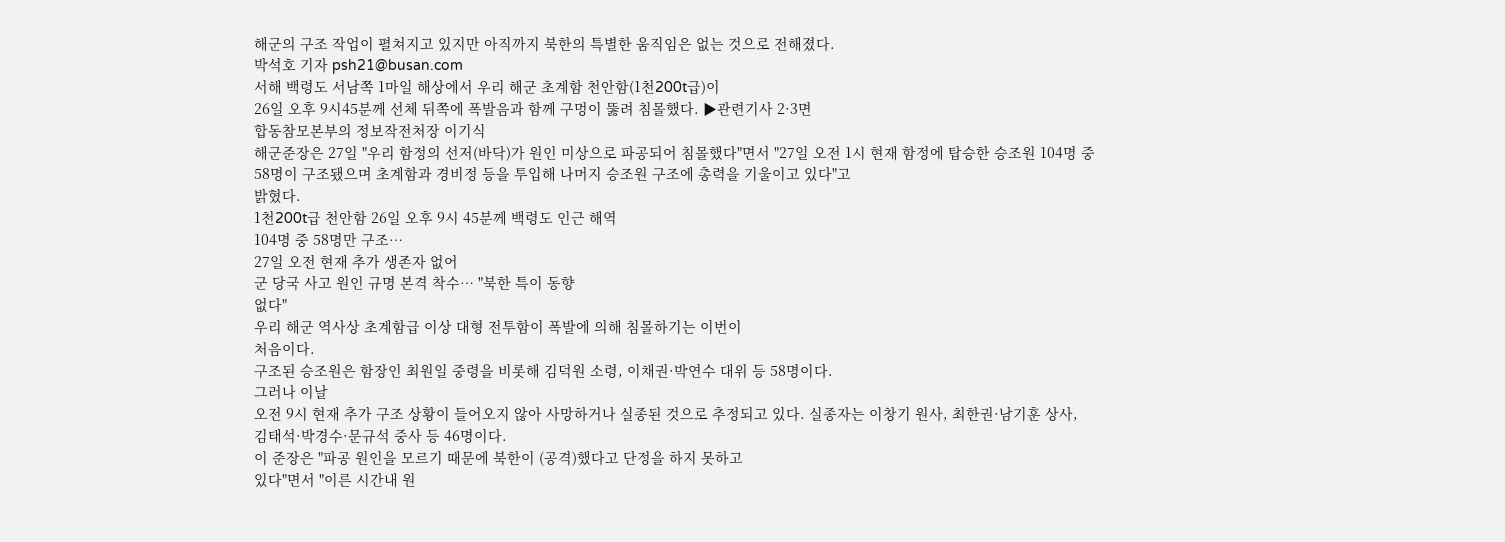해군의 구조 작업이 펼쳐지고 있지만 아직까지 북한의 특별한 움직임은 없는 것으로 전해졌다.
박석호 기자 psh21@busan.com
서해 백령도 서남쪽 1마일 해상에서 우리 해군 초계함 천안함(1천200t급)이
26일 오후 9시45분께 선체 뒤쪽에 폭발음과 함께 구멍이 뚫려 침몰했다. ▶관련기사 2·3면
합동참모본부의 정보작전처장 이기식
해군준장은 27일 "우리 함정의 선저(바닥)가 원인 미상으로 파공되어 침몰했다"면서 "27일 오전 1시 현재 함정에 탑승한 승조원 104명 중
58명이 구조됐으며 초계함과 경비정 등을 투입해 나머지 승조원 구조에 총력을 기울이고 있다"고
밝혔다.
1천200t급 천안함 26일 오후 9시 45분께 백령도 인근 해역
104명 중 58명만 구조…
27일 오전 현재 추가 생존자 없어
군 당국 사고 원인 규명 본격 착수… "북한 특이 동향
없다"
우리 해군 역사상 초계함급 이상 대형 전투함이 폭발에 의해 침몰하기는 이번이
처음이다.
구조된 승조원은 함장인 최원일 중령을 비롯해 김덕원 소령, 이채권·박연수 대위 등 58명이다.
그러나 이날
오전 9시 현재 추가 구조 상황이 들어오지 않아 사망하거나 실종된 것으로 추정되고 있다. 실종자는 이창기 원사, 최한권·남기훈 상사,
김태석·박경수·문규석 중사 등 46명이다.
이 준장은 "파공 원인을 모르기 때문에 북한이 (공격)했다고 단정을 하지 못하고
있다"면서 "이른 시간내 원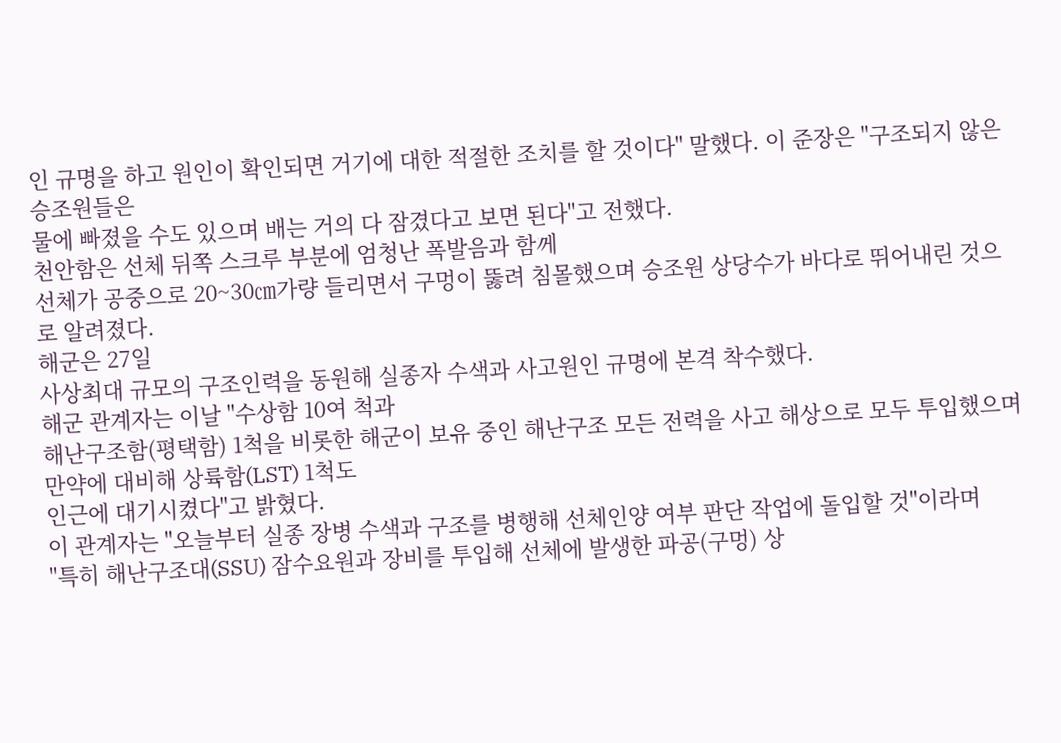인 규명을 하고 원인이 확인되면 거기에 대한 적절한 조치를 할 것이다" 말했다. 이 준장은 "구조되지 않은 승조원들은
물에 빠졌을 수도 있으며 배는 거의 다 잠겼다고 보면 된다"고 전했다.
천안함은 선체 뒤쪽 스크루 부분에 엄청난 폭발음과 함께
선체가 공중으로 20~30㎝가량 들리면서 구멍이 뚫려 침몰했으며 승조원 상당수가 바다로 뛰어내린 것으로 알려졌다.
해군은 27일
사상최대 규모의 구조인력을 동원해 실종자 수색과 사고원인 규명에 본격 착수했다.
해군 관계자는 이날 "수상함 10여 척과
해난구조함(평택함) 1척을 비롯한 해군이 보유 중인 해난구조 모든 전력을 사고 해상으로 모두 투입했으며 만약에 대비해 상륙함(LST) 1척도
인근에 대기시켰다"고 밝혔다.
이 관계자는 "오늘부터 실종 장병 수색과 구조를 병행해 선체인양 여부 판단 작업에 돌입할 것"이라며
"특히 해난구조대(SSU) 잠수요원과 장비를 투입해 선체에 발생한 파공(구멍) 상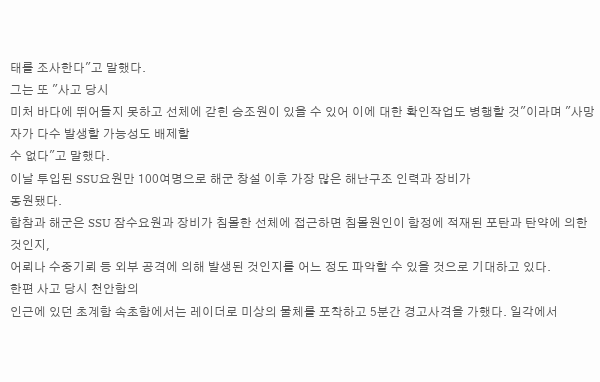태를 조사한다"고 말했다.
그는 또 "사고 당시
미처 바다에 뛰어들지 못하고 선체에 갇힌 승조원이 있을 수 있어 이에 대한 확인작업도 병행할 것"이라며 "사망자가 다수 발생할 가능성도 배제할
수 없다"고 말했다.
이날 투입된 SSU요원만 100여명으로 해군 창설 이후 가장 많은 해난구조 인력과 장비가
동원됐다.
합참과 해군은 SSU 잠수요원과 장비가 침몰한 선체에 접근하면 침몰원인이 함정에 적재된 포탄과 탄약에 의한 것인지,
어뢰나 수중기뢰 등 외부 공격에 의해 발생된 것인지를 어느 정도 파악할 수 있을 것으로 기대하고 있다.
한편 사고 당시 천안함의
인근에 있던 초계함 속초함에서는 레이더로 미상의 물체를 포착하고 5분간 경고사격을 가했다. 일각에서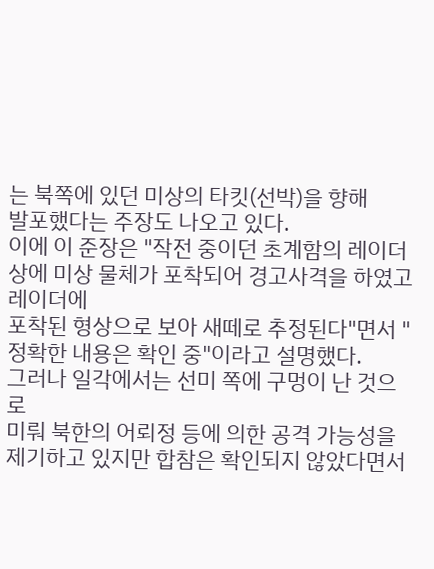는 북쪽에 있던 미상의 타킷(선박)을 향해
발포했다는 주장도 나오고 있다.
이에 이 준장은 "작전 중이던 초계함의 레이더 상에 미상 물체가 포착되어 경고사격을 하였고 레이더에
포착된 형상으로 보아 새떼로 추정된다"면서 "정확한 내용은 확인 중"이라고 설명했다.
그러나 일각에서는 선미 쪽에 구멍이 난 것으로
미뤄 북한의 어뢰정 등에 의한 공격 가능성을 제기하고 있지만 합참은 확인되지 않았다면서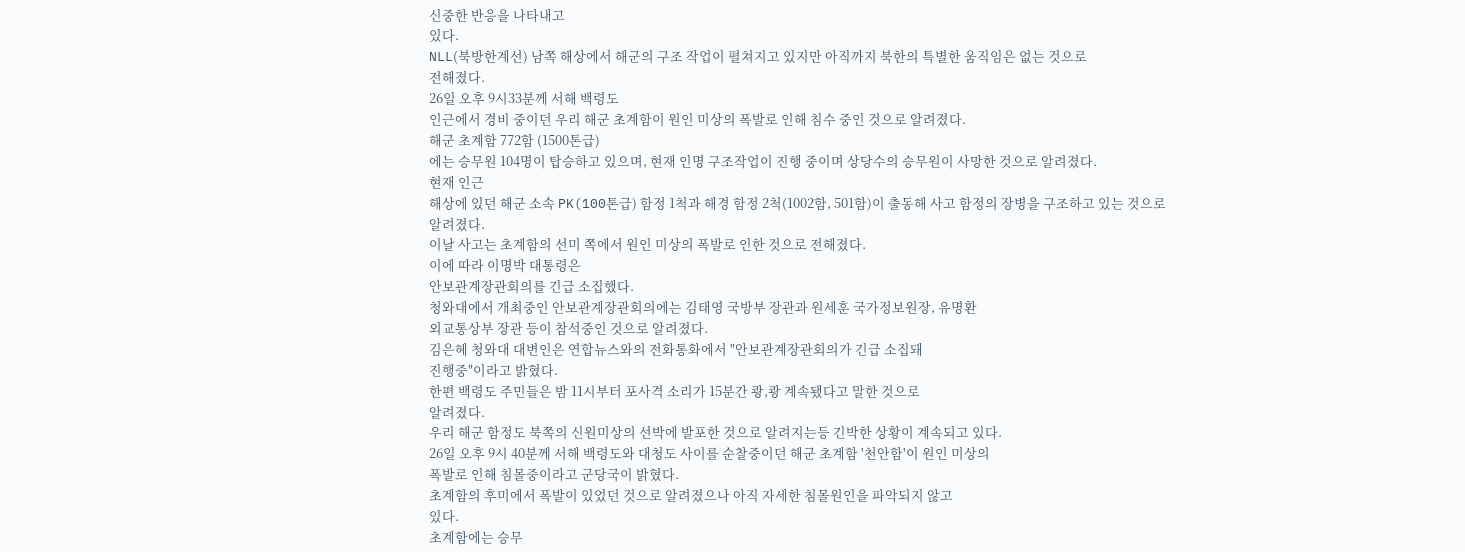신중한 반응을 나타내고
있다.
NLL(북방한계선) 남쪽 해상에서 해군의 구조 작업이 펼쳐지고 있지만 아직까지 북한의 특별한 움직임은 없는 것으로
전해졌다.
26일 오후 9시33분께 서해 백령도
인근에서 경비 중이던 우리 해군 초계함이 원인 미상의 폭발로 인해 침수 중인 것으로 알려졌다.
해군 초계함 772함 (1500톤급)
에는 승무원 104명이 탑승하고 있으며, 현재 인명 구조작업이 진행 중이며 상당수의 승무원이 사망한 것으로 알려졌다.
현재 인근
해상에 있던 해군 소속 PK(100톤급) 함정 1척과 해경 함정 2척(1002함, 501함)이 출동해 사고 함정의 장병을 구조하고 있는 것으로
알려졌다.
이날 사고는 초계함의 선미 쪽에서 원인 미상의 폭발로 인한 것으로 전해졌다.
이에 따라 이명박 대통령은
안보관계장관회의를 긴급 소집했다.
청와대에서 개최중인 안보관계장관회의에는 김태영 국방부 장관과 원세훈 국가정보원장, 유명환
외교통상부 장관 등이 참석중인 것으로 알려졌다.
김은혜 청와대 대변인은 연합뉴스와의 전화통화에서 "안보관계장관회의가 긴급 소집돼
진행중"이라고 밝혔다.
한편 백령도 주민들은 밤 11시부터 포사격 소리가 15분간 쾅,쾅 계속됐다고 말한 것으로
알려졌다.
우리 해군 함정도 북쪽의 신원미상의 선박에 발포한 것으로 알려지는등 긴박한 상황이 계속되고 있다.
26일 오후 9시 40분께 서해 백령도와 대청도 사이를 순찰중이던 해군 초계함 '천안함'이 원인 미상의
폭발로 인해 침몰중이라고 군당국이 밝혔다.
초계함의 후미에서 폭발이 있었던 것으로 알려졌으나 아직 자세한 침몰원인을 파악되지 않고
있다.
초계함에는 승무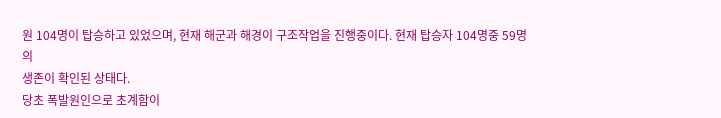원 104명이 탑승하고 있었으며, 현재 해군과 해경이 구조작업을 진행중이다. 현재 탑승자 104명중 59명의
생존이 확인된 상태다.
당초 폭발원인으로 초계함이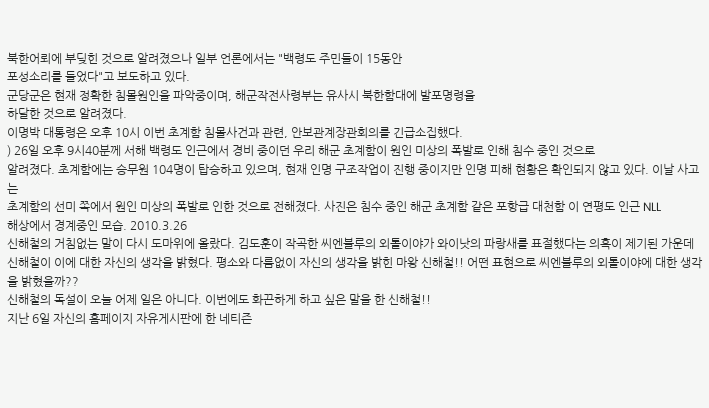북한어뢰에 부딪힌 것으로 알려졌으나 일부 언론에서는 "백령도 주민들이 15동안
포성소리를 들었다"고 보도하고 있다.
군당군은 현재 정확한 침몰원인을 파악중이며, 해군작전사령부는 유사시 북한함대에 발포명령을
하달한 것으로 알려졌다.
이명박 대통령은 오후 10시 이번 초계함 침몰사건과 관련, 안보관계장관회의를 긴급소집했다.
) 26일 오후 9시40분께 서해 백령도 인근에서 경비 중이던 우리 해군 초계함이 원인 미상의 폭발로 인해 침수 중인 것으로
알려졌다. 초계함에는 승무원 104명이 탑승하고 있으며, 현재 인명 구조작업이 진행 중이지만 인명 피해 현황은 확인되지 않고 있다. 이날 사고는
초계함의 선미 쪽에서 원인 미상의 폭발로 인한 것으로 전해졌다. 사진은 침수 중인 해군 초계함 같은 포항급 대천함 이 연평도 인근 NLL
해상에서 경계중인 모습. 2010.3.26
신해철의 거침없는 말이 다시 도마위에 올랐다. 김도훈이 작곡한 씨엔블루의 외톨이야가 와이낫의 파랑새를 표절했다는 의혹이 제기된 가운데 신해철이 이에 대한 자신의 생각을 밝혔다. 평소와 다름없이 자신의 생각을 밝힌 마왕 신해철!! 어떤 표현으로 씨엔블루의 외톨이야에 대한 생각을 밝혔을까??
신해철의 독설이 오늘 어제 일은 아니다. 이번에도 화끈하게 하고 싶은 말을 한 신해철!!
지난 6일 자신의 홈페이지 자유게시판에 한 네티즌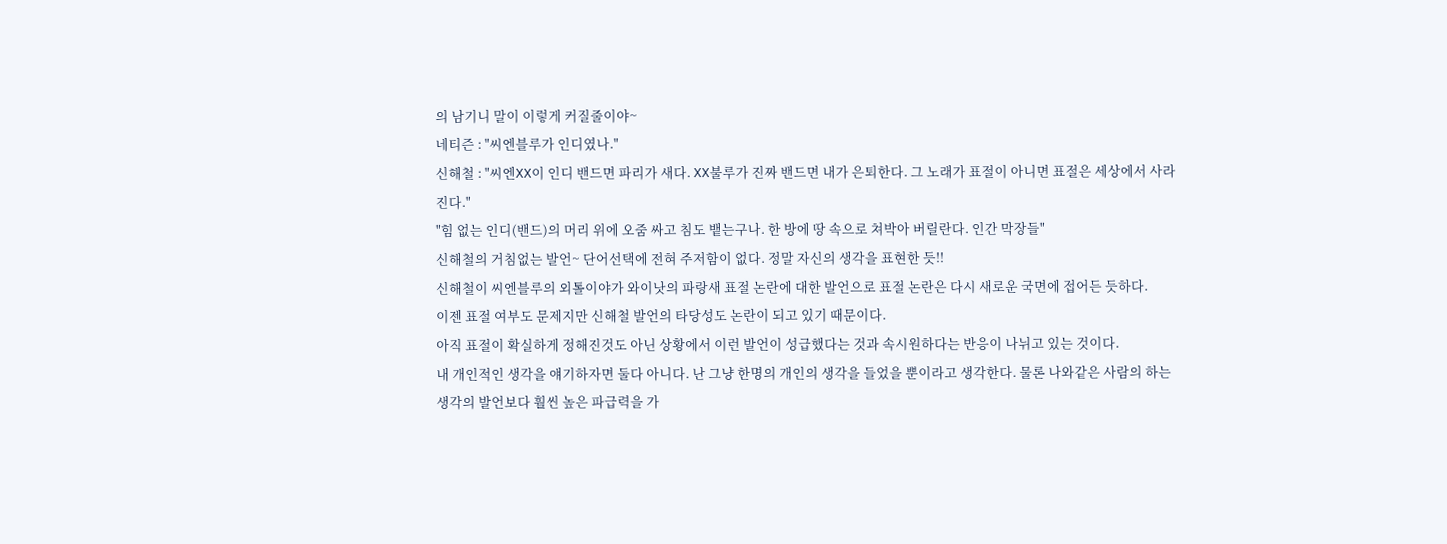의 남기니 말이 이렇게 커질줄이야~
네티즌 : "씨엔블루가 인디였나."
신해철 : "씨엔XX이 인디 밴드면 파리가 새다. XX불루가 진짜 밴드면 내가 은퇴한다. 그 노래가 표절이 아니면 표절은 세상에서 사라진다."
"힘 없는 인디(밴드)의 머리 위에 오줌 싸고 침도 뱉는구나. 한 방에 땅 속으로 쳐박아 버릴란다. 인간 막장들"
신해철의 거침없는 발언~ 단어선택에 전혀 주저함이 없다. 정말 자신의 생각을 표현한 듯!!
신해철이 씨엔블루의 외톨이야가 와이낫의 파랑새 표절 논란에 대한 발언으로 표절 논란은 다시 새로운 국면에 접어든 듯하다.
이젠 표절 여부도 문제지만 신해철 발언의 타당성도 논란이 되고 있기 때문이다.
아직 표절이 확실하게 정해진것도 아닌 상황에서 이런 발언이 성급했다는 것과 속시원하다는 반응이 나뉘고 있는 것이다.
내 개인적인 생각을 얘기하자면 둘다 아니다. 난 그냥 한명의 개인의 생각을 들었을 뿐이라고 생각한다. 물론 나와같은 사람의 하는 생각의 발언보다 훨씬 높은 파급력을 가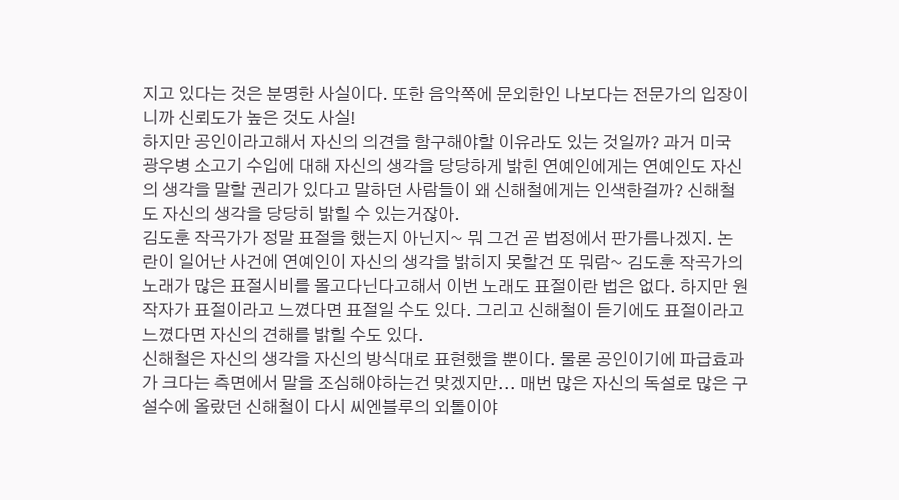지고 있다는 것은 분명한 사실이다. 또한 음악쪽에 문외한인 나보다는 전문가의 입장이니까 신뢰도가 높은 것도 사실!
하지만 공인이라고해서 자신의 의견을 함구해야할 이유라도 있는 것일까? 과거 미국 광우병 소고기 수입에 대해 자신의 생각을 당당하게 밝힌 연예인에게는 연예인도 자신의 생각을 말할 권리가 있다고 말하던 사람들이 왜 신해철에게는 인색한걸까? 신해철도 자신의 생각을 당당히 밝힐 수 있는거잖아.
김도훈 작곡가가 정말 표절을 했는지 아닌지~ 뭐 그건 곧 법정에서 판가름나겠지. 논란이 일어난 사건에 연예인이 자신의 생각을 밝히지 못할건 또 뭐람~ 김도훈 작곡가의 노래가 많은 표절시비를 몰고다닌다고해서 이번 노래도 표절이란 법은 없다. 하지만 원작자가 표절이라고 느꼈다면 표절일 수도 있다. 그리고 신해철이 듣기에도 표절이라고 느꼈다면 자신의 견해를 밝힐 수도 있다.
신해철은 자신의 생각을 자신의 방식대로 표현했을 뿐이다. 물론 공인이기에 파급효과가 크다는 측면에서 말을 조심해야하는건 맞겠지만... 매번 많은 자신의 독설로 많은 구설수에 올랐던 신해철이 다시 씨엔블루의 외톨이야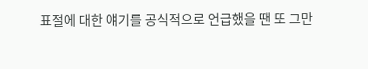표절에 대한 얘기를 공식적으로 언급했을 땐 또 그만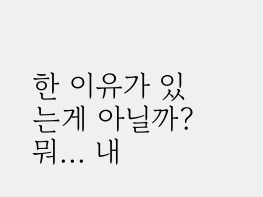한 이유가 있는게 아닐까? 뭐... 내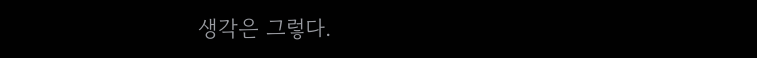생각은 그렇다.